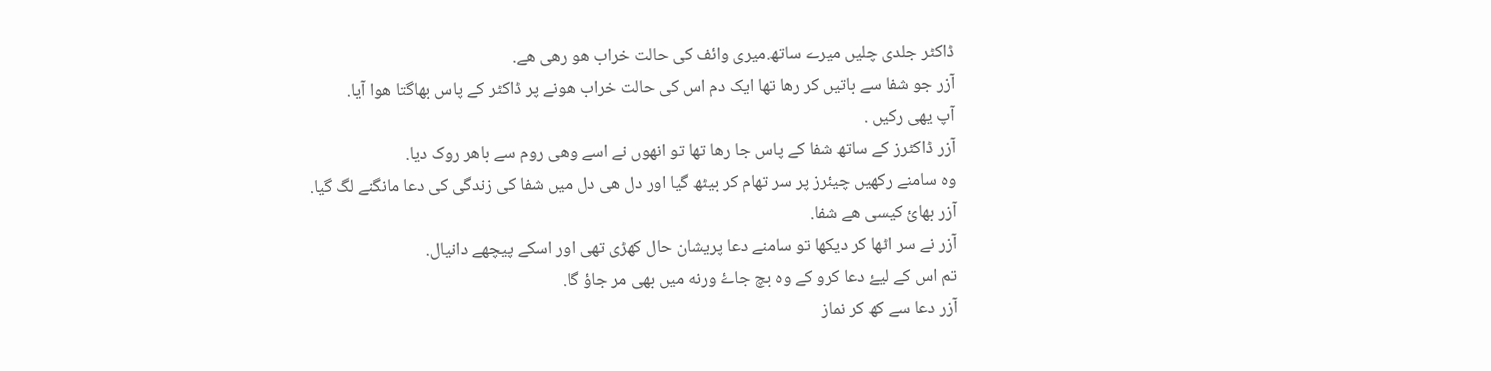ڈاکٹر جلدی چلیں میرے ساتھ.میری وائف کی حالت خراب ھو رھی ھے.
آزر جو شفا سے باتیں کر رھا تھا ایک دم اس کی حالت خراب ھونے پر ڈاکٹر کے پاس بھاگتا ھوا آیا.
آپ یھی رکیں .
آزر ڈاکٹرز کے ساتھ شفا کے پاس جا رھا تھا تو انھوں نے اسے وھی روم سے باھر روک دیا.
وه سامنے رکھیں چیئرز پر سر تھام کر بیٹھ گیا اور دل ھی دل میں شفا کی زندگی کی دعا مانگنے لگ گیا.
آزر بھائ کیسی ھے شفا.
آزر نے سر اٹھا کر دیکھا تو سامنے دعا پریشان حال کھڑی تھی اور اسکے پیچھے دانیال.
تم اس کے لیۓ دعا کرو کے وه بچ جاۓ ورنه میں بھی مر جاؤ گا.
آزر دعا سے کھ کر نماز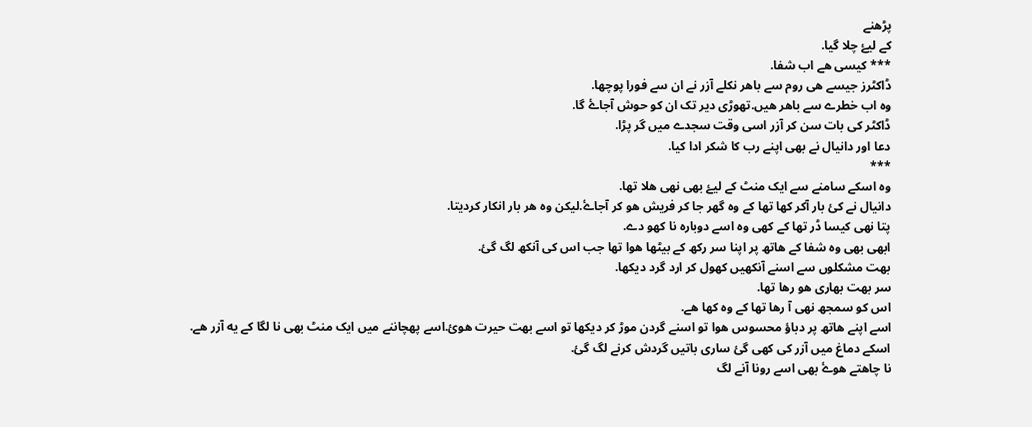پڑھنے
کے لیۓ چلا گیا.
*** کیسی ھے اب شفا.
ڈاکٹرز جیسے ھی روم سے باھر نکلے آزر نے ان سے فورا پوچھا.
وه اب خطرے سے باھر ھیں.تھوڑی دیر تک ان کو حوش آجاۓ گا.
ڈاکٹر کی بات سن کر آزر اسی وقت سجدے میں گر پڑا.
دعا اور دانیال نے بھی اپنے رب کا شکر ادا کیا.
***
وه اسکے سامنے سے ایک منٹ کے لیۓ بھی نھی ھلا تھا.
دانیال نے کئ بار آکر کھا تھا کے وه گھر جا کر فریش ھو کر آجاۓ.لیکن وه ھر بار انکار کردیتا.
پتا نھی کیسا ڈر تھا کے کھی وه اسے دوباره نا کھو دے.
ابھی بھی وه شفا کے ھاتھ پر اپنا سر رکھ کے بیٹھا ھوا تھا جب اس کی آنکھ لگ گئ.
بھت مشکلوں سے اسنے آنکھیں کھول کر ارد گرد دیکھا.
سر بھت بھاری ھو رھا تھا.
اس کو سمجھ نھی آ رھا تھا کے وه کھا ھے.
اسے اپنے ھاتھ پر دباؤ محسوس ھوا تو اسنے گردن موڑ کر دیکھا تو اسے بھت حیرت ھوئ.اسے پھچاننے میں ایک منٹ بھی نا لگا کے یه آزر ھے.
اسکے دماغ میں آزر کی کھی گئ ساری باتیں گردش کرنے لگ گئ.
نا چاھتے ھوۓ بھی اسے رونا آنے لگ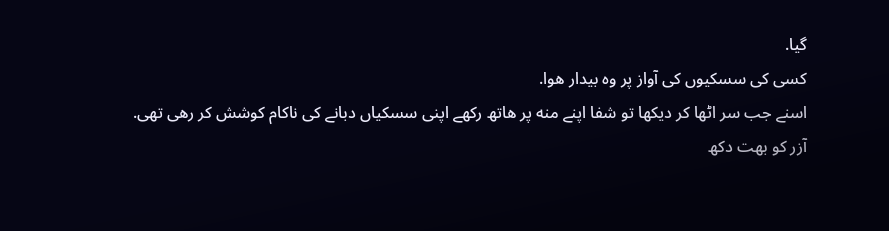گیا.
کسی کی سسکیوں کی آواز پر وه بیدار ھوا.
اسنے جب سر اٹھا کر دیکھا تو شفا اپنے منه پر ھاتھ رکھے اپنی سسکیاں دبانے کی ناکام کوشش کر رھی تھی.
آزر کو بھت دکھ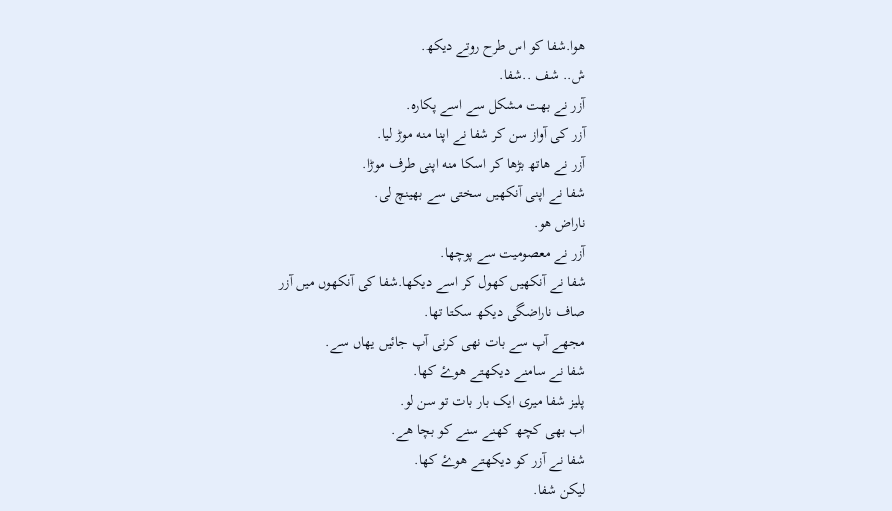ھوا.شفا کو اس طرح روتے دیکھ.
ش.. شف ..شفا.
آزر نے بھت مشکل سے اسے پکاره.
آزر کی آواز سن کر شفا نے اپنا منه موڑ لیا.
آزر نے ھاتھ بڑھا کر اسکا منه اپنی طرف موڑا.
شفا نے اپنی آنکھیں سختی سے بھینچ لی.
ناراض ھو.
آزر نے معصومیت سے پوچھا.
شفا نے آنکھیں کھول کر اسے دیکھا.شفا کی آنکھوں میں آزر
صاف ناراضگی دیکھ سکتا تھا.
مجھے آپ سے بات نھی کرنی آپ جائیں یھاں سے.
شفا نے سامنے دیکھتے ھوۓ کھا.
پلیز شفا میری ایک بار بات تو سن لو.
اب بھی کچھ کھنے سنے کو بچا ھے.
شفا نے آزر کو دیکھتے ھوۓ کھا.
لیکن شفا.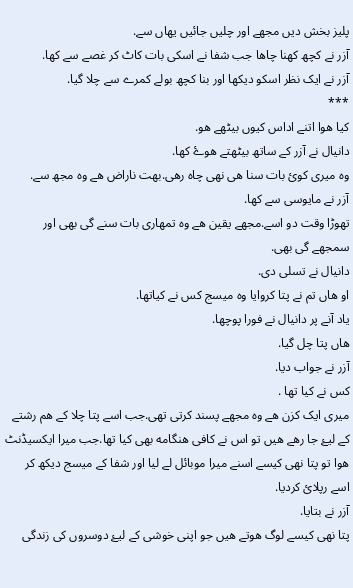پلیز بخش دیں مجھے اور چلیں جائیں یھاں سے.
آزر نے کچھ کھنا چاھا جب شفا نے اسکی بات کاٹ کر غصے سے کھا.
آزر نے ایک نظر اسکو دیکھا اور بنا کچھ بولے کمرے سے چلا گیا.
***
کیا ھوا اتنے اداس کیوں بیٹھے ھو.
دانیال نے آزر کے ساتھ بیٹھتے ھوۓ کھا.
وه میری کوئ بات سنا ھی نھی چاه رھی.بھت ناراض ھے وه مجھ سے.
آزر نے مایوسی سے کھا.
تھوڑا وقت دو اسے.مجھے یقین ھے وه تمھاری بات سنے گی بھی اور سمجھے گی بھی.
دانیال نے تسلی دی.
او ھاں تم نے پتا کروایا وه میسج کس نے کیاتھا.
یاد آنے پر دانیال نے فورا پوچھا.
ھاں پتا چل گیا.
آزر نے جواب دیا.
کس نے کیا تھا .
میری ایک کزن ھے وه مجھے پسند کرتی تھی.جب اسے پتا چلا کے ھم رشتے کے لیۓ جا رھے ھیں تو اس نے کافی ھنگامه بھی کیا تھا.جب میرا ایکسیڈنٹ ھوا تو پتا نھی کیسے اسنے میرا موبائل لے لیا اور شفا کے میسج دیکھ کر اسے رپلائ کردیا.
آزر نے بتایا.
پتا نھی کیسے لوگ ھوتے ھیں جو اپنی خوشی کے لیۓ دوسروں کی زندگی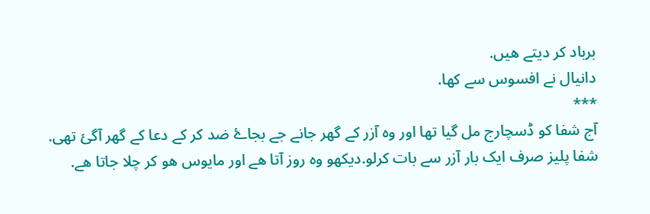برباد کر دیتے ھیں.
دانیال نے افسوس سے کھا.
***
آج شفا کو ڈسچارج مل گیا تھا اور وه آزر کے گھر جانے جے بجاۓ ضد کر کے دعا کے گھر آگئ تھی.
شفا پلیز صرف ایک بار آزر سے بات کرلو.دیکھو وه روز آتا ھے اور مایوس ھو کر چلا جاتا ھے.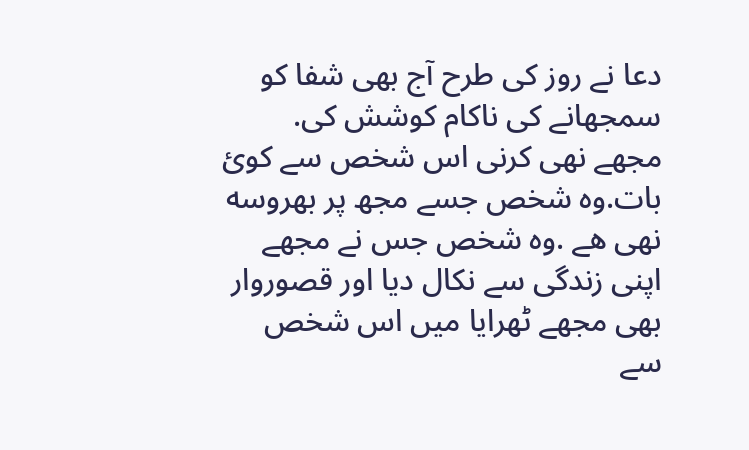دعا نے روز کی طرح آج بھی شفا کو سمجھانے کی ناکام کوشش کی.
مجھے نھی کرنی اس شخص سے کوئ بات.وه شخص جسے مجھ پر بھروسه نھی ھے .وه شخص جس نے مجھے اپنی زندگی سے نکال دیا اور قصوروار بھی مجھے ٹھرایا میں اس شخص سے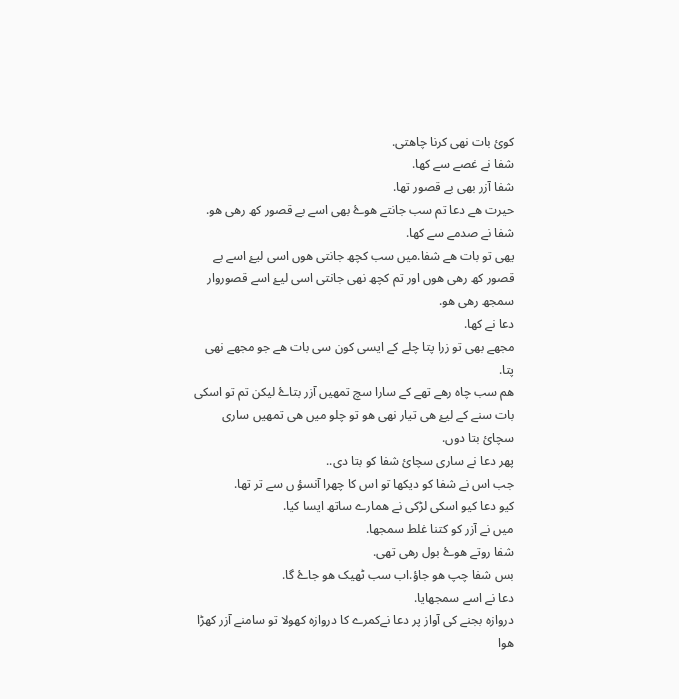کوئ بات نھی کرنا چاھتی.
شفا نے غصے سے کھا.
شفا آزر بھی بے قصور تھا.
حیرت ھے دعا تم سب جانتے ھوۓ بھی اسے بے قصور کھ رھی ھو.
شفا نے صدمے سے کھا.
یھی تو بات ھے شفا.میں سب کچھ جانتی ھوں اسی لیۓ اسے بے قصور کھ رھی ھوں اور تم کچھ نھی جانتی اسی لیۓ اسے قصوروار سمجھ رھی ھو.
دعا نے کھا.
مجھے بھی تو زرا پتا چلے کے ایسی کون سی بات ھے جو مجھے نھی پتا.
ھم سب چاه رھے تھے کے سارا سچ تمھیں آزر بتاۓ لیکن تم تو اسکی بات سنے کے لیۓ ھی تیار نھی ھو تو چلو میں ھی تمھیں ساری سچائ بتا دوں.
پهر دعا نے ساری سچائ شفا کو بتا دی..
جب اس نے شفا کو دیکھا تو اس کا چھرا آنسؤ ں سے تر تھا.
کیو دعا کیو اسکی لڑکی نے ھمارے ساتھ ایسا کیا.
میں نے آزر کو کتنا غلط سمجھا.
شفا روتے ھوۓ بول رھی تھی.
بس شفا چپ ھو جاؤ.اب سب ٹھیک ھو جاۓ گا.
دعا نے اسے سمجھایا.
دروازه بجنے کی آواز پر دعا نےکمرے کا دروازه کھولا تو سامنے آزر کھڑا ھوا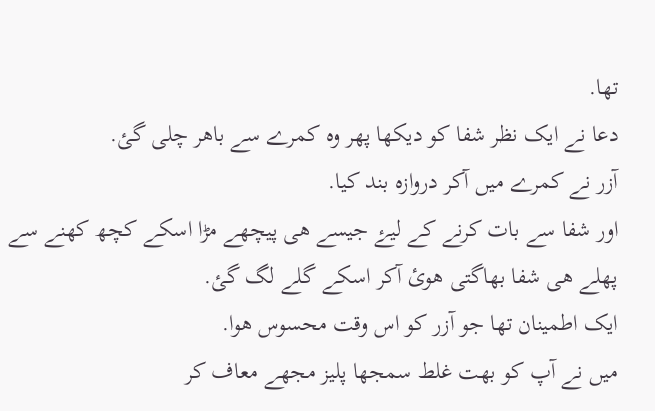تھا.
دعا نے ایک نظر شفا کو دیکھا پهر وه کمرے سے باھر چلی گئ.
آزر نے کمرے میں آکر دروازه بند کیا.
اور شفا سے بات کرنے کے لیۓ جیسے ھی پیچھے مڑا اسکے کچھ کھنے سے پهلے ھی شفا بھاگتی ھوئ آکر اسکے گلے لگ گئ.
ایک اطمینان تھا جو آزر کو اس وقت محسوس ھوا.
میں نے آپ کو بھت غلط سمجھا پلیز مجھے معاف کر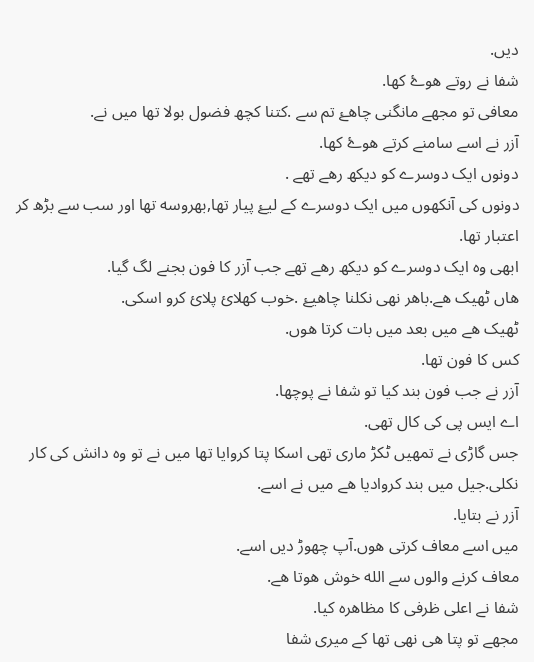دیں.
شفا نے روتے ھوۓ کھا.
معافی تو مجھے مانگنی چاهۓ تم سے .کتنا کچھ فضول بولا تھا میں نے.
آزر نے اسے سامنے کرتے ھوۓ کھا.
دونوں ایک دوسرے کو دیکھ رھے تھے .
دونوں کی آنکھوں میں ایک دوسرے کے لیۓ پیار تھا,بھروسه تھا اور سب سے بڑھ کر اعتبار تھا.
ابھی وه ایک دوسرے کو دیکھ رھے تھے جب آزر کا فون بجنے لگ گیا.
ھاں ٹھیک ھے.باھر نھی نکلنا چاھیۓ .خوب کھلائ پلائ کرو اسکی.
ٹھیک ھے میں بعد میں بات کرتا ھوں.
کس کا فون تھا.
آزر نے جب فون بند کیا تو شفا نے پوچھا.
اے ایس پی کی کال تھی.
جس گاڑی نے تمھیں ٹکڑ ماری تھی اسکا پتا کروایا تھا میں نے تو وه دانش کی کار نکلی.جیل میں بند کروادیا ھے میں نے اسے.
آزر نے بتایا.
میں اسے معاف کرتی ھوں.آپ چھوڑ دیں اسے.
معاف کرنے والوں سے الله خوش ھوتا ھے.
شفا نے اعلی ظرفی کا مظاھره کیا.
مجھے تو پتا ھی نھی تھا کے میری شفا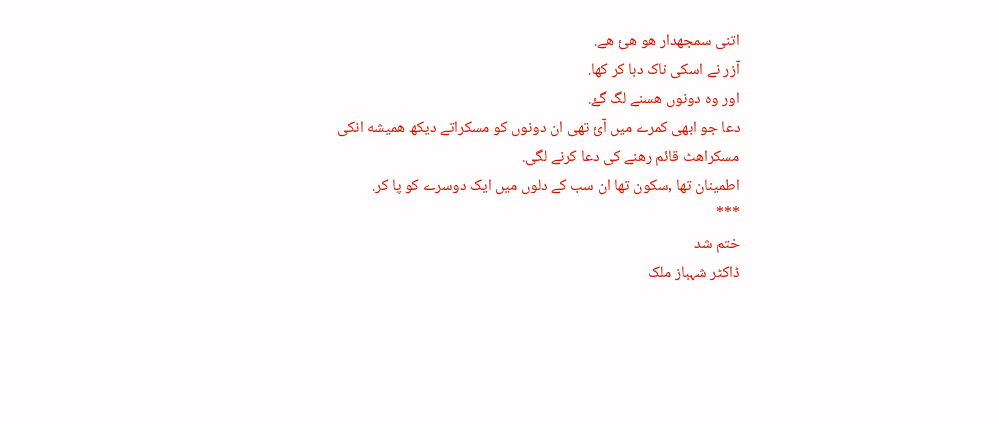اتنی سمجھدار ھو ھئ ھے.
آزر نے اسکی ناک دبا کر کھا.
اور وه دونوں ھسنے لگ گۓ.
دعا جو ابھی کمرے میں آئ تھی ان دونوں کو مسکراتے دیکھ ھمیشه انکی مسکراھٹ قائم رھنے کی دعا کرنے لگی.
اطمینان تھا ,سکون تھا ان سب کے دلوں میں ایک دوسرے کو پا کر.
***
ختم شد
ڈاکٹر شہباز ملک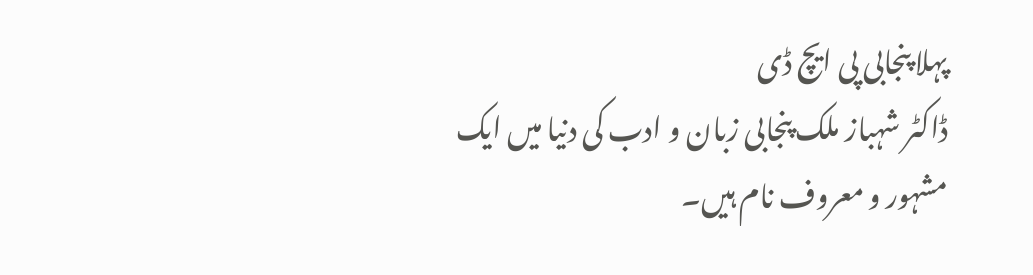پہلا پنجابی پی ایچ ڈی
ڈاکٹر شہباز ملک پنجابی زبان و ادب کی دنیا میں ایک مشہور و معروف نام ہیں۔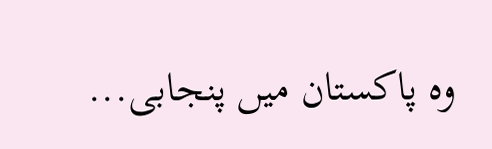وہ پاکستان میں پنجابی...